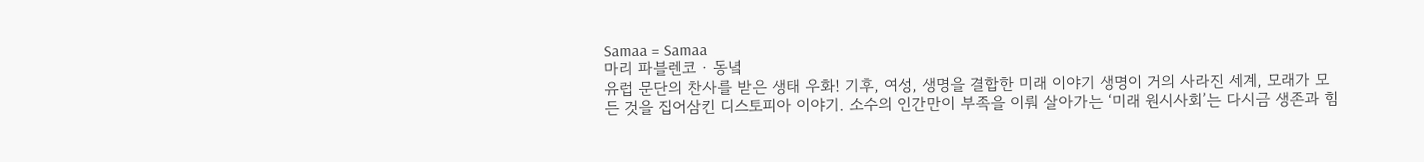Samaa = Samaa
마리 파블렌코 · 동녘
유럽 문단의 찬사를 받은 생태 우화! 기후, 여성, 생명을 결합한 미래 이야기 생명이 거의 사라진 세계, 모래가 모든 것을 집어삼킨 디스토피아 이야기. 소수의 인간만이 부족을 이뤄 살아가는 ‘미래 원시사회’는 다시금 생존과 힘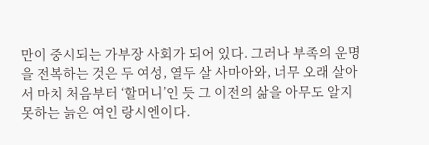만이 중시되는 가부장 사회가 되어 있다. 그러나 부족의 운명을 전복하는 것은 두 여성, 열두 살 사마아와, 너무 오래 살아서 마치 처음부터 ‘할머니’인 듯 그 이전의 삶을 아무도 알지 못하는 늙은 여인 랑시엔이다.